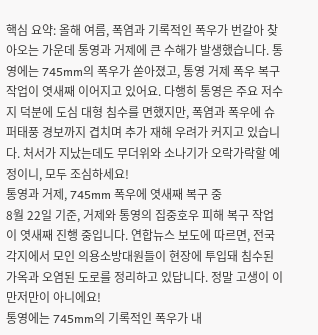핵심 요약: 올해 여름, 폭염과 기록적인 폭우가 번갈아 찾아오는 가운데 통영과 거제에 큰 수해가 발생했습니다. 통영에는 745mm의 폭우가 쏟아졌고, 통영 거제 폭우 복구 작업이 엿새째 이어지고 있어요. 다행히 통영은 주요 저수지 덕분에 도심 대형 침수를 면했지만, 폭염과 폭우에 슈퍼태풍 경보까지 겹치며 추가 재해 우려가 커지고 있습니다. 처서가 지났는데도 무더위와 소나기가 오락가락할 예정이니, 모두 조심하세요!
통영과 거제, 745mm 폭우에 엿새째 복구 중
8월 22일 기준, 거제와 통영의 집중호우 피해 복구 작업이 엿새째 진행 중입니다. 연합뉴스 보도에 따르면, 전국 각지에서 모인 의용소방대원들이 현장에 투입돼 침수된 가옥과 오염된 도로를 정리하고 있답니다. 정말 고생이 이만저만이 아니에요!
통영에는 745mm의 기록적인 폭우가 내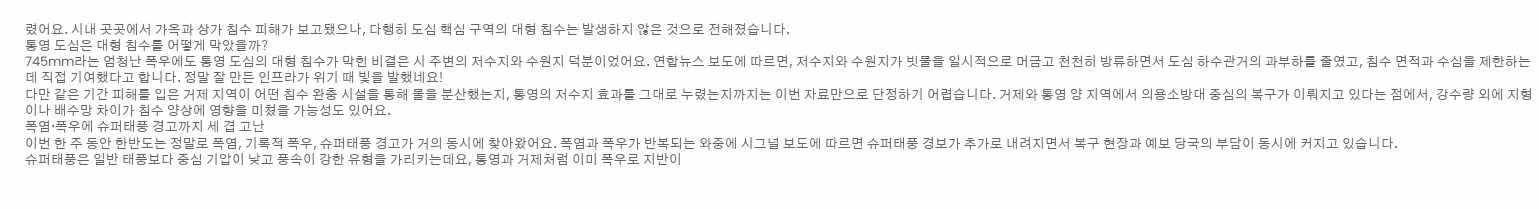렸어요. 시내 곳곳에서 가옥과 상가 침수 피해가 보고됐으나, 다행히 도심 핵심 구역의 대형 침수는 발생하지 않은 것으로 전해졌습니다.
통영 도심은 대형 침수를 어떻게 막았을까?
745mm라는 엄청난 폭우에도 통영 도심의 대형 침수가 막힌 비결은 시 주변의 저수지와 수원지 덕분이었어요. 연합뉴스 보도에 따르면, 저수지와 수원지가 빗물을 일시적으로 머금고 천천히 방류하면서 도심 하수관거의 과부하를 줄였고, 침수 면적과 수심을 제한하는 데 직접 기여했다고 합니다. 정말 잘 만든 인프라가 위기 때 빛을 발했네요!
다만 같은 기간 피해를 입은 거제 지역이 어떤 침수 완충 시설을 통해 물을 분산했는지, 통영의 저수지 효과를 그대로 누렸는지까지는 이번 자료만으로 단정하기 어렵습니다. 거제와 통영 양 지역에서 의용소방대 중심의 복구가 이뤄지고 있다는 점에서, 강수량 외에 지형이나 배수망 차이가 침수 양상에 영향을 미쳤을 가능성도 있어요.
폭염·폭우에 슈퍼태풍 경고까지 세 겹 고난
이번 한 주 동안 한반도는 정말로 폭염, 기록적 폭우, 슈퍼태풍 경고가 거의 동시에 찾아왔어요. 폭염과 폭우가 반복되는 와중에 시그널 보도에 따르면 슈퍼태풍 경보가 추가로 내려지면서 복구 현장과 예보 당국의 부담이 동시에 커지고 있습니다.
슈퍼태풍은 일반 태풍보다 중심 기압이 낮고 풍속이 강한 유형을 가리키는데요, 통영과 거제처럼 이미 폭우로 지반이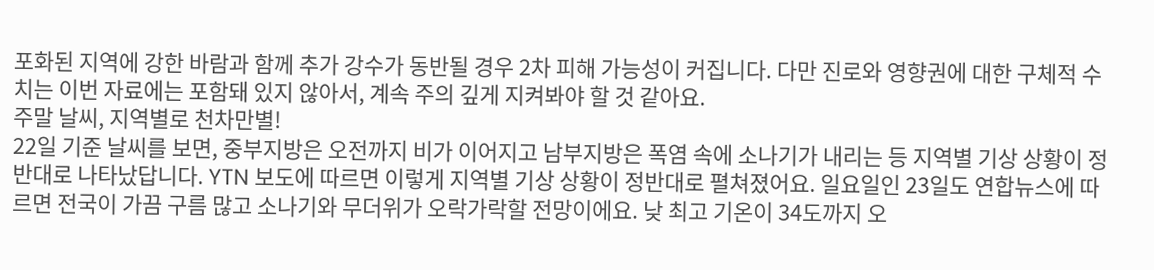포화된 지역에 강한 바람과 함께 추가 강수가 동반될 경우 2차 피해 가능성이 커집니다. 다만 진로와 영향권에 대한 구체적 수치는 이번 자료에는 포함돼 있지 않아서, 계속 주의 깊게 지켜봐야 할 것 같아요.
주말 날씨, 지역별로 천차만별!
22일 기준 날씨를 보면, 중부지방은 오전까지 비가 이어지고 남부지방은 폭염 속에 소나기가 내리는 등 지역별 기상 상황이 정반대로 나타났답니다. YTN 보도에 따르면 이렇게 지역별 기상 상황이 정반대로 펼쳐졌어요. 일요일인 23일도 연합뉴스에 따르면 전국이 가끔 구름 많고 소나기와 무더위가 오락가락할 전망이에요. 낮 최고 기온이 34도까지 오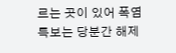르는 곳이 있어 폭염 특보는 당분간 해제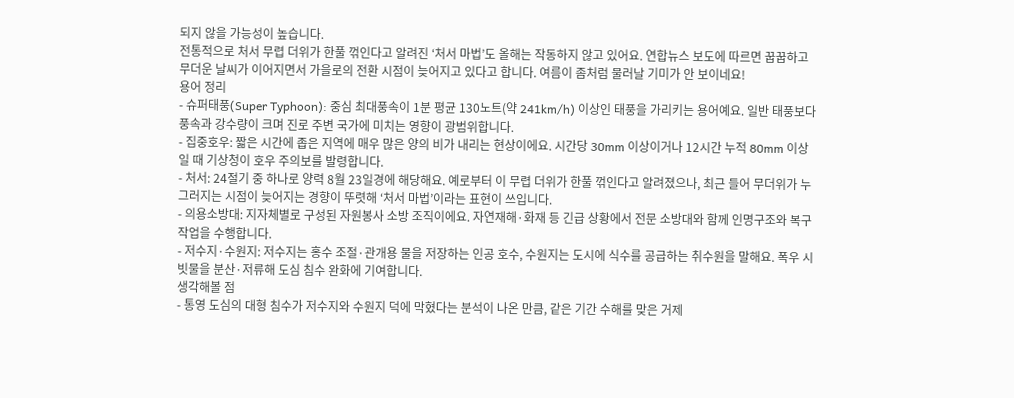되지 않을 가능성이 높습니다.
전통적으로 처서 무렵 더위가 한풀 꺾인다고 알려진 ‘처서 마법’도 올해는 작동하지 않고 있어요. 연합뉴스 보도에 따르면 꿉꿉하고 무더운 날씨가 이어지면서 가을로의 전환 시점이 늦어지고 있다고 합니다. 여름이 좀처럼 물러날 기미가 안 보이네요!
용어 정리
- 슈퍼태풍(Super Typhoon): 중심 최대풍속이 1분 평균 130노트(약 241km/h) 이상인 태풍을 가리키는 용어예요. 일반 태풍보다 풍속과 강수량이 크며 진로 주변 국가에 미치는 영향이 광범위합니다.
- 집중호우: 짧은 시간에 좁은 지역에 매우 많은 양의 비가 내리는 현상이에요. 시간당 30mm 이상이거나 12시간 누적 80mm 이상일 때 기상청이 호우 주의보를 발령합니다.
- 처서: 24절기 중 하나로 양력 8월 23일경에 해당해요. 예로부터 이 무렵 더위가 한풀 꺾인다고 알려졌으나, 최근 들어 무더위가 누그러지는 시점이 늦어지는 경향이 뚜렷해 ‘처서 마법’이라는 표현이 쓰입니다.
- 의용소방대: 지자체별로 구성된 자원봉사 소방 조직이에요. 자연재해·화재 등 긴급 상황에서 전문 소방대와 함께 인명구조와 복구 작업을 수행합니다.
- 저수지·수원지: 저수지는 홍수 조절·관개용 물을 저장하는 인공 호수, 수원지는 도시에 식수를 공급하는 취수원을 말해요. 폭우 시 빗물을 분산·저류해 도심 침수 완화에 기여합니다.
생각해볼 점
- 통영 도심의 대형 침수가 저수지와 수원지 덕에 막혔다는 분석이 나온 만큼, 같은 기간 수해를 맞은 거제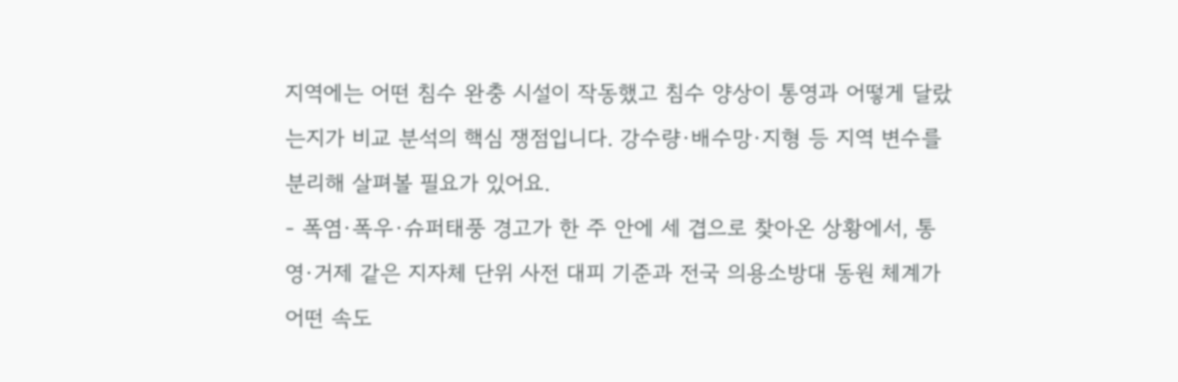지역에는 어떤 침수 완충 시설이 작동했고 침수 양상이 통영과 어떻게 달랐는지가 비교 분석의 핵심 쟁점입니다. 강수량·배수망·지형 등 지역 변수를 분리해 살펴볼 필요가 있어요.
- 폭염·폭우·슈퍼태풍 경고가 한 주 안에 세 겹으로 찾아온 상황에서, 통영·거제 같은 지자체 단위 사전 대피 기준과 전국 의용소방대 동원 체계가 어떤 속도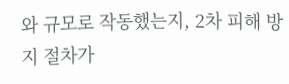와 규모로 작동했는지, 2차 피해 방지 절차가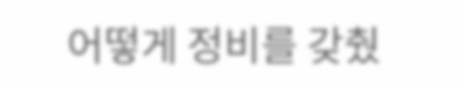어떻게 정비를 갖췄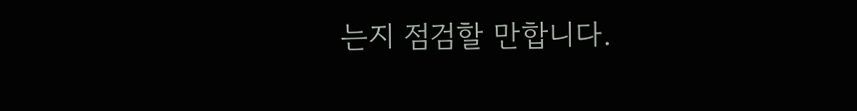는지 점검할 만합니다.